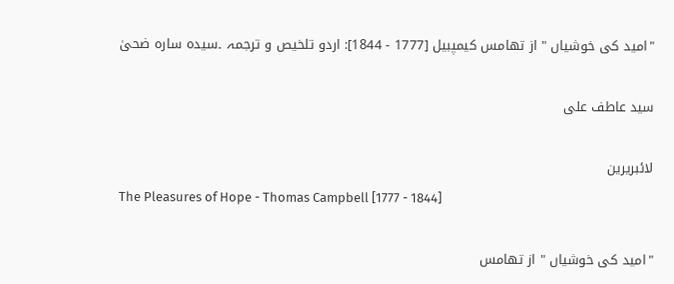"امید کی خوشیاں " از تھامس کیمپبیل [1777 - 1844]: اردو تلخیص و ترجمہ ۔سیدہ سارہ ضحیٰ

سید عاطف علی

لائبریرین
The Pleasures of Hope - Thomas Campbell [1777 - 1844]

"امید کی خوشیاں " از تھامس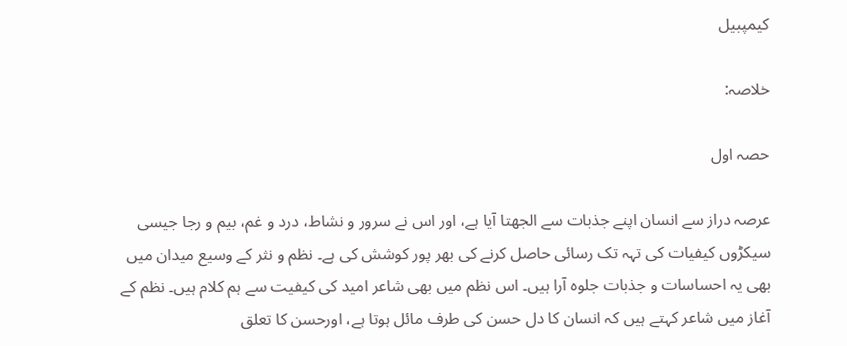کیمپبیل

خلاصہ:

حصہ اول

عرصہ دراز سے انسان اپنے جذبات سے الجھتا آیا ہے، اور اس نے سرور و نشاط، درد و غم، بیم و رجا جیسی سیکڑوں کیفیات کی تہہ تک رسائی حاصل کرنے کی بھر پور کوشش کی ہے۔ نظم و نثر کے وسیع میدان میں بھی یہ احساسات و جذبات جلوہ آرا ہیں۔ اس نظم میں بھی شاعر امید کی کیفیت سے ہم کلام ہیں۔ نظم کے آغاز میں شاعر کہتے ہیں کہ انسان کا دل حسن کی طرف مائل ہوتا ہے، اورحسن کا تعلق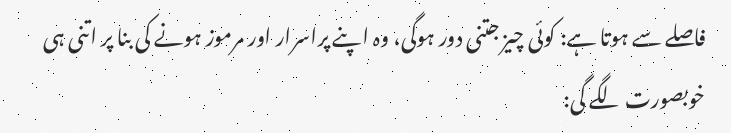فاصلے سے ہوتا ہے: کوئی چیز جتنی دور ہوگی، وہ اپنے پراسرار اور مرموز ہونے کی بنا پر اتنی ہی خوبصورت لگے گی: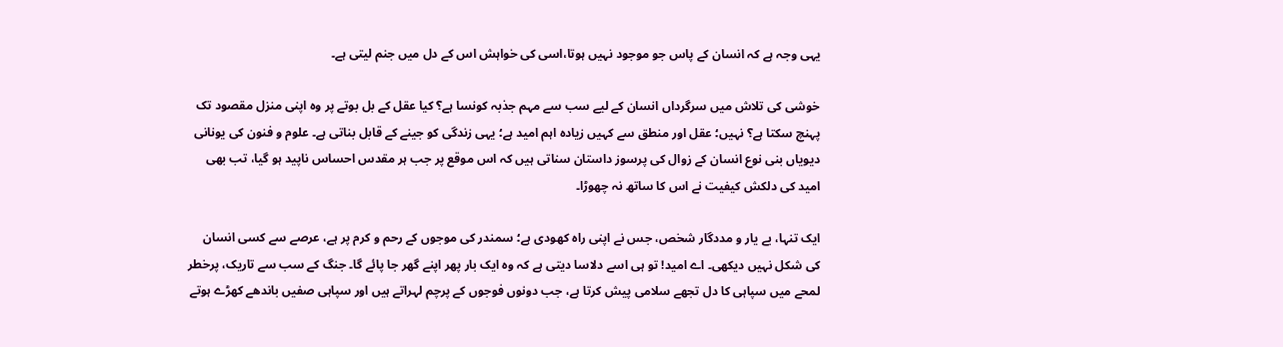یہی وجہ ہے کہ انسان کے پاس جو موجود نہیں ہوتا،اسی کی خواہش اس کے دل میں جنم لیتی ہے۔

خوشی کی تلاش میں سرگرداں انسان کے لیے سب سے مہم جذبہ کونسا ہے؟ کیا عقل کے بل بوتے پر وہ اپنی منزل مقصود تک پہنچ سکتا ہے؟ نہیں؛ عقل اور منطق سے کہیں زیادہ اہم امید ہے؛ یہی زندگی کو جینے کے قابل بناتی ہے۔ علوم و فنون کی یونانی دیویاں بنی نوع انسان کے زوال کی پرسوز داستان سناتی ہیں کہ اس موقع پر جب ہر مقدس احساس ناپید ہو گیا، تب بھی امید کی دلکش کیفیت نے اس کا ساتھ نہ چھوڑا۔

ایک تنہا، بے یار و مددگار شخص، جس نے اپنی راہ کھودی ہے؛ سمندر کی موجوں کے رحم و کرم پر ہے، عرصے سے کسی انسان کی شکل نہیں دیکھی۔ اے امید! تو ہی اسے دلاسا دیتی ہے کہ وہ ایک بار پھر اپنے گھر جا پائے گا۔ جنگ کے سب سے تاریک، پرخطر لمحے میں سپاہی کا دل تجھے سلامی پیش کرتا ہے، جب دونوں فوجوں کے پرچم لہراتے ہیں اور سپاہی صفیں باندھے کھڑے ہوتے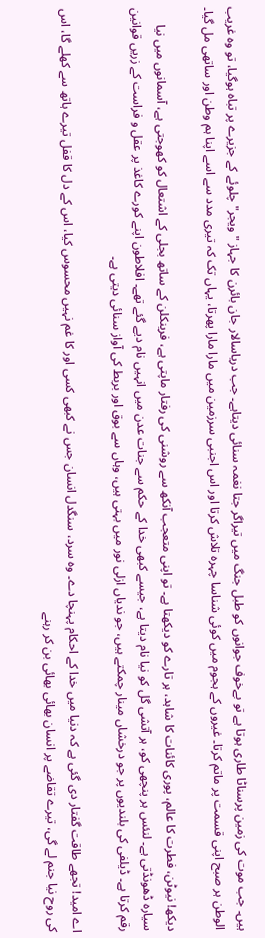ہیں۔ جب موت کی زمین پرسناٹا طاری ہوتا ہے تو بےخوف جوانوں کو طبل جنگ میں تیراگر جتا نغمہ سنائی دیتاہے۔ جب دریاسالار جان بائرن کا جہاز "ویجر" چلوئے کے جزیرے پر تباہ ہوگیا، تو وہ غریب الوطن ہر صبح اپنی قسمت پر ماتم کرتا۔ غیروں کے ہجوم میں کوئی شناسا چہرہ تلاش کرتا اور اس اجنبی سرزمین میں مارا مارا پھرتا، یہاں تک کہ تیری مدد سے اسے اپنا ہم وطن اور ساتھی مل گیا۔

دیکھ! نیوٹن، فطرت کا عالم، پوری کائنات کا شاہد، ہر تارے کو دیکھتا ہے۔ تو اپنی متعجب آنکھ سے روشنی کی رفتار ماپتی ہے، فرینکلن کے ساتھ بجلی کے اشتعال کو کھوجتی ہے، آسمانوں میں نیا سیارہ ڈھونڈتی ہے۔ لنئس ہر پنچھی کو، ہر آتشی گل کو نیا نام دیتا ہے، جیسے کبھی خدا کے حکم سے جنات عدن میں انہیں نام دیے گئے تھے۔ افلاطون اپنے کورے کاغذ پر عقل و فراست کے زریں قوانین رقم کرتا ہے۔ ڈیلفی کی بلندیوں پر جو درخشاں مینار چمکتے ہیں، جو ندیاں ازلی نور میں بہتی ہیں، وہاں سے بوق اور بربط کی آواز سنائی دیتی ہے۔

اے امید! تجھے طاقت گفتار دی گئی ہے کہ دنیا میں خدا کے احکام پہنچا دے۔ وہ سرد، سنگدل انسان جس نے کبھی کسی اور کا غم نہیں محسوس کیا، اس کے دل کا قفل تیرے ہاتھ سے کھلے گا، اس کی روح نیا جنم لے گی، تیرے تقاضے پر انسان بھائی بھائی بن کر رہنے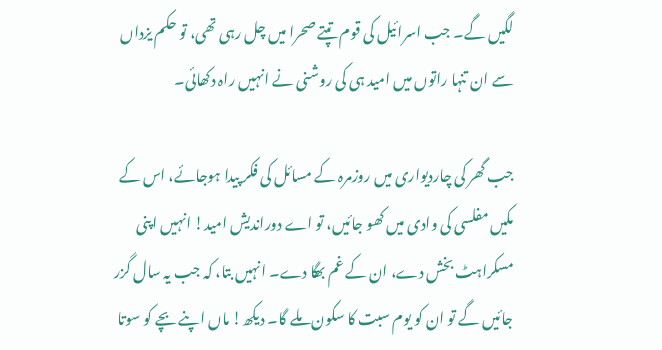لگیں گے۔ جب اسرائیل کی قوم تپتے صحرا میں چل رہی تھی، تو حکم یزداں سے ان تنہا راتوں میں امید ہی کی روشنی نے انہیں راہ دکھائی۔

جب گھر کی چاردیواری میں روزمرہ کے مسائل کی فکر پیدا ہوجائے، اس کے مکیں مفلسی کی وادی میں کھو جائیں، تو اے دوراندیش امید! انہیں اپنی مسکراہٹ بخش دے، ان کے غم بھگا دے۔ انہیں بتا، کہ جب یہ سال گزر جائیں گے تو ان کو یوم سبت کا سکون ملے گا۔ دیکھ! ماں اپنے بچے کو سوتا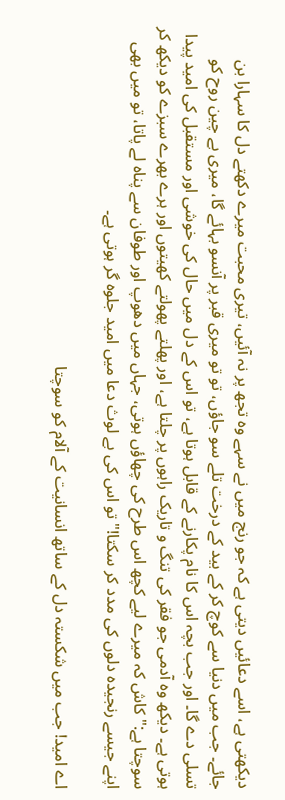دیکھتی ہے، اسے دعائیں دیتی ہے کہ جو رنج میں نے سہے وہ تجھ پر نہ آئیں، تیری محبت میرے دکھتے دل کا سہارا بن جائے۔ جب میں دنیا سے کوچ کر کے بید کے درخت تلے سو جاؤں، تو تو میری قبر پر آنسو بہائے گا، میری بے چین روح کو تسلی دے گا۔ اور جب بچہ اس کا نام پکارنے کے قابل ہوتا ہے، تو اس کے دل میں حال کی خوشی اور مستقبل کی امید پیدا ہوتی ہے۔ دیکھ وہ آدمی جو فقر کی تنگ و تاریک راہوں پر چلتا ہے، اور پھلتے پھولتے کھیتوں اور ہرے بھرے سبزے کو دیکھ کر سوچتا ہے:" کاش کہ میرے لیے کچھ اس طرح کی چھاؤں ہوتی، جہاں میں دھوپ اور طوفان سے پناہ لے پاتا، تو میں بھی اپنے جیسے رنجیدہ دلوں کی مدد کر سکتا!" تو اس کی بے لوث دعا میں امید جلوہ گر ہوتی ہے۔

اے امید! جب میں شکستہ دل کے ساتھ انسانیت کے آلام کو سوچتا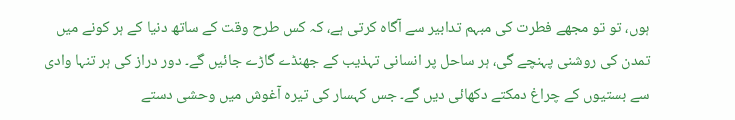ہوں، تو تو مجھے فطرت کی مبہم تدابیر سے آگاہ کرتی ہے، کہ کس طرح وقت کے ساتھ دنیا کے ہر کونے میں تمدن کی روشنی پہنچے گی، ہر ساحل پر انسانی تہذیب کے جھنڈے گاڑے جائیں گے۔ دور دراز کی ہر تنہا وادی سے بستیوں کے چراغ دمکتے دکھائی دیں گے۔ جس کہسار کی تیرہ آغوش میں وحشی دستے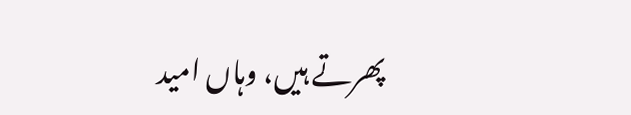پھرتے ہیں، وہاں امید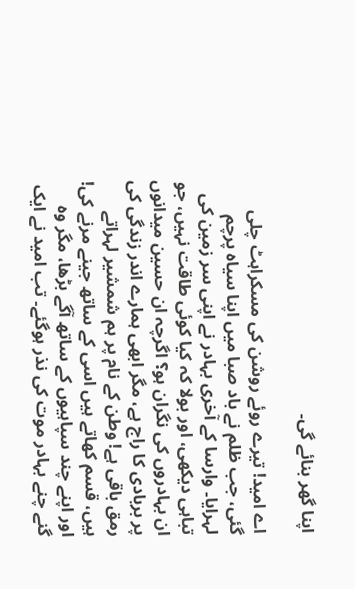اپنا گھر بنائے گی۔

اے امید! تیرے روئے روشن کی مسکراہٹ چلی گئی، جب ظلم نے باد صبا میں اپنا سیاہ پرچم لہرایا۔ وارسا کے آخری بہادر نے اپنی سر زمین کی تباہی دیکھی، اور بولا کہ کیا کوئی طاقت نہیں، جو ان بہادروں کی نگران ہو؟ اگرچہ ان حسین میدانوں پر بربادی کا راج ہے، مگر ابھی ہمارے اندر زندگی کی رمق باقی ہے! وطن کے نام پر ہم شمشیر لہراتے ہیں، قسم کھاتے ہیں اسی کے ساتھ جینے مرنے کی! اور اپنے چند سپاہیوں کے ساتھ آگے بڑھا، مگر وہ گنے چنے بہادر موت کی نذر ہوگئے۔ تب امید نے ایک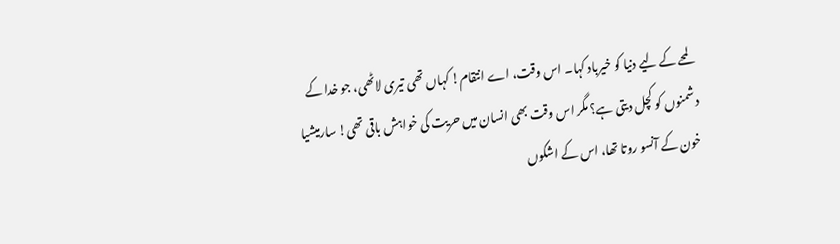لمحے کے لیے دنیا کو خیرباد کہا۔ اس وقت، اے انتقام! کہاں تھی تیری لاٹھی، جو خدا کے دشمنوں کو کچل دیتی ہے؟ مگر اس وقت بھی انسان میں حریت کی خواہش باقی تھی! سارمیشیا خون کے آنسو روتا تھا، اس کے اشکوں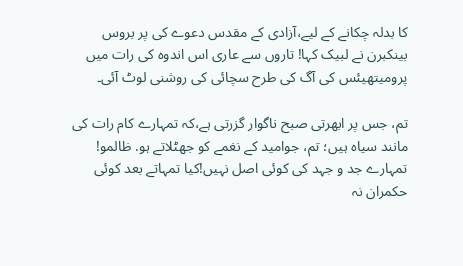کا بدلہ چکانے کے لیے،آزادی کے مقدس دعوے کی پر بروس بینکبرن نے لبیک کہا! تاروں سے عاری اس اندوہ کی رات میں پرومیتھیئس کی آگ کی طرح سچائی کی روشنی لوٹ آئی۔

تم، جس پر ابھرتی صبح ناگوار گزرتی ہے،کہ تمہارے کام رات کی مانند سیاہ ہیں؛ تم، جوامید کے نغمے کو جھٹلاتے ہو. ظالمو! تمہارے جد و جہد کی کوئی اصل نہیں!کیا تمہاتے بعد کوئی حکمران نہ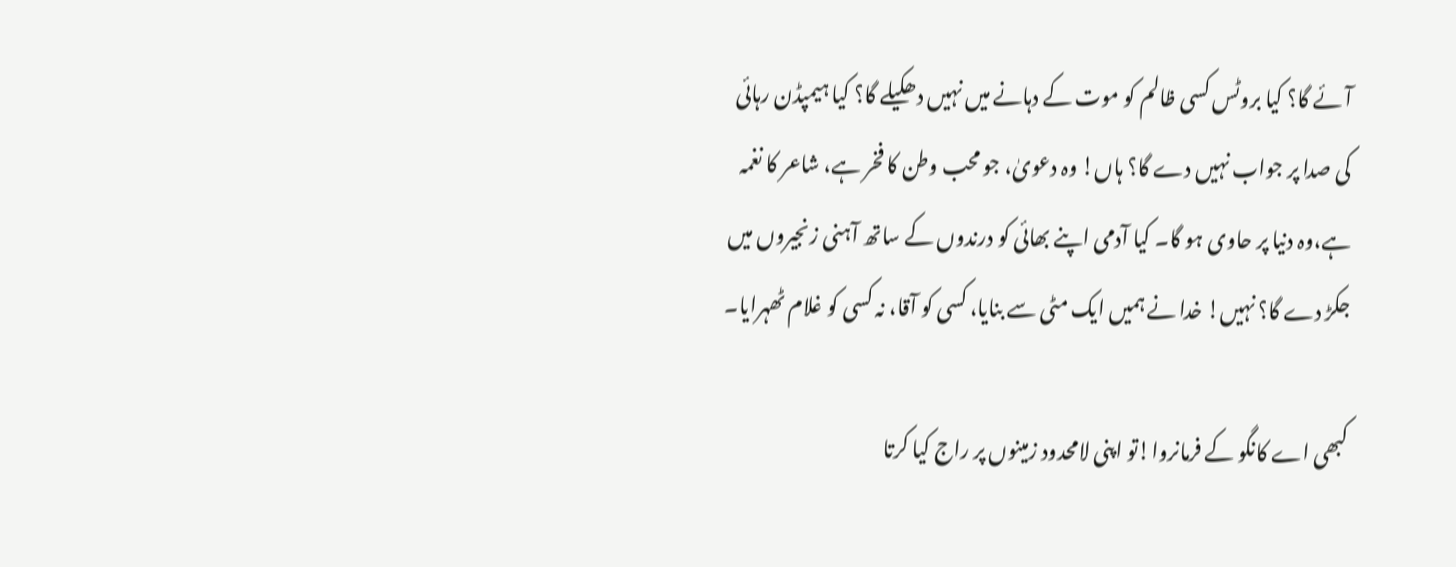آئے گا؟ کیا بروٹس کسی ظالم کو موت کے دہانے میں نہیں دھکیلے گا؟ کیا ہیمپڈن رہائی کی صدا پر جواب نہیں دے گا؟ ہاں! وہ دعویٰ، جو محب وطن کا فخر ہے، شاعر کا نغمہ ہے،وہ دنیا پر حاوی ہو گا۔ کیا آدمی اپنے بھائی کو درندوں کے ساتھ آہنی زنجیروں میں جکڑ دے گا؟ نہیں! خدا نے ہمیں ایک مٹی سے بنایا، کسی کو آقا، نہ کسی کو غلام ٹھہرایا۔

کبھی اے کانگو کے فرمانروا!تو اپنی لامحدود زمینوں پر راج کیا کرتا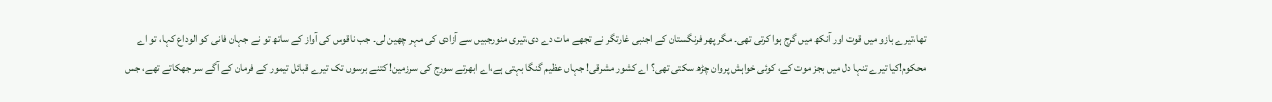تھا،تیرے بازو میں قوت اور آنکھ میں گرج ہوا کرتی تھی۔ مگر پھر فرنگستان کے اجنبی غارتگر نے تجھے مات دے دی،تیری منورجبیں سے آزادی کی مہر چھین لی۔ جب ناقوس کی آواز کے ساتھ تو نے جہان فانی کو الوداع کہا، تو اے محکوم!کیا تیرے تنہا دل میں بجز موت کے، کوئی خواہش پروان چڑھ سکتی تھی؟ اے کشور مشرقی! جہاں عظیم گنگا بہتی ہے،اے ابھرتے سورج کی سرزمین! کتنے برسوں تک تیرے قبائل تیمور کے فرمان کے آگے سر جھکاتے تھے، جس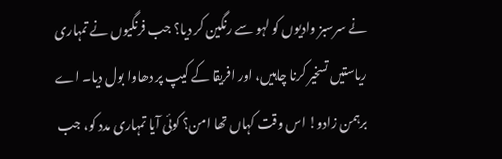نے سرسبز وادیوں کو لہو سے رنگین کر دیا؟ جب فرنگیوں نے تمہاری ریاستیں تسخیر کرنا چاہیں، اور افریقا کے کیپ پر دھاوا بول دیا۔ اے برہمن زادو! اس وقت کہاں تھا امن؟ کوئی آیا تمہاری مدد کو، جب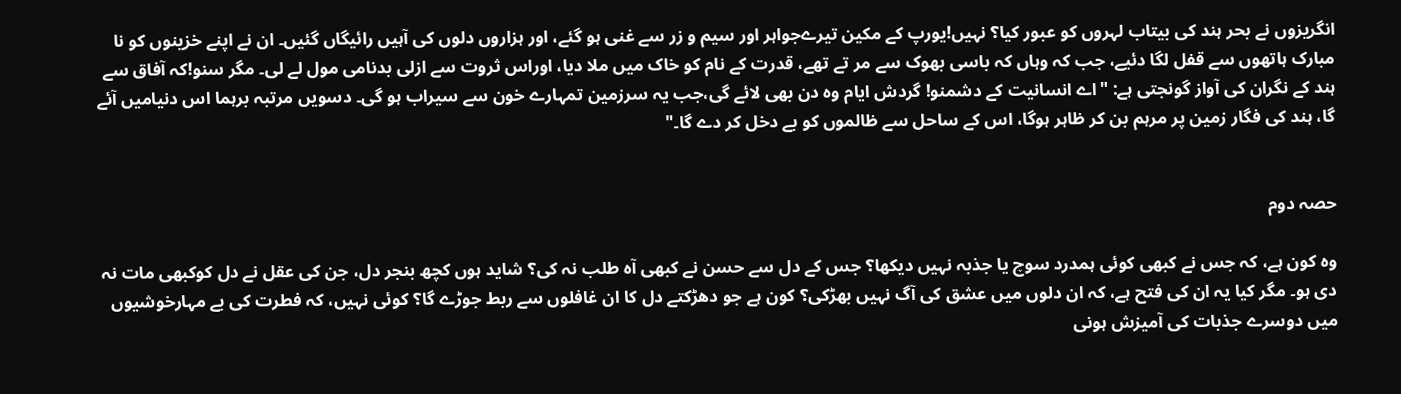انگریزوں نے بحر ہند کی بیتاب لہروں کو عبور کیا؟ نہیں!یورپ کے مکین تیرےجواہر اور سیم و زر سے غنی ہو گئے، اور ہزاروں دلوں کی آہیں رائیگاں گئیں۔ ان نے اپنے خزینوں کو نا مبارک ہاتھوں سے قفل لگا دئیے، جب کہ وہاں کہ باسی بھوک سے مر تے تھے، قدرت کے نام کو خاک میں ملا دیا، اوراس ثروت سے ازلی بدنامی مول لے لی۔ مگر سنو!کہ آفاق سے ہند کے نگران کی آواز گونجتی ہے: "اے انسانیت کے دشمنو! گردش ایام وہ دن بھی لائے گی،جب یہ سرزمین تمہارے خون سے سیراب ہو گی۔ دسویں مرتبہ برہما اس دنیامیں آئے گا، ہند کی فگار زمین پر مرہم بن کر ظاہر ہوگا، اس کے ساحل سے ظالموں کو بے دخل کر دے گا۔"


حصہ دوم

وہ کون ہے، کہ جس نے کبھی کوئی ہمدرد سوچ یا جذبہ نہیں دیکھا؟ جس کے دل سے حسن نے کبھی آہ طلب نہ کی؟ شاید ہوں کچھ بنجر دل، جن کی عقل نے دل کوکبھی مات نہ دی ہو۔ مگر کیا یہ ان کی فتح ہے، کہ ان دلوں میں عشق کی آگ نہیں بھڑکی؟ کون ہے جو دھڑکتے دل کا ان غافلوں سے ربط جوڑے گا؟ کوئی نہیں، کہ فطرت کی بے مہارخوشیوں میں دوسرے جذبات کی آمیزش ہونی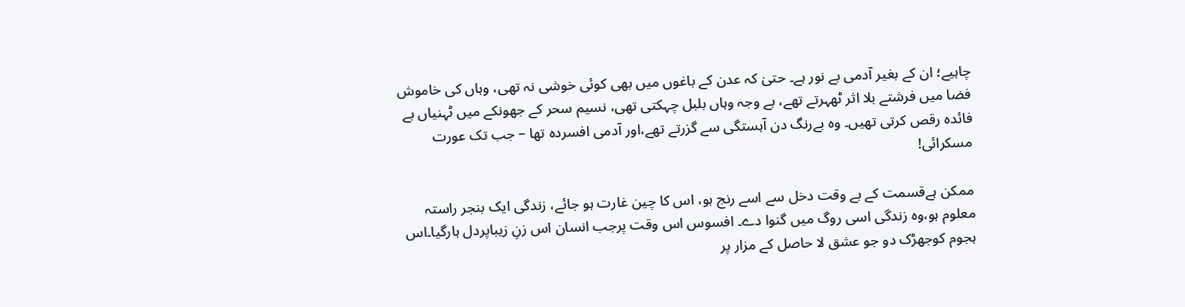چاہیے؛ ان کے بغیر آدمی بے نور ہے۔ حتیٰ کہ عدن کے باغوں میں بھی کوئی خوشی نہ تھی، وہاں کی خاموش فضا میں فرشتے بلا اثر ٹھہرتے تھے، بے وجہ وہاں بلبل چہکتی تھی، نسیم سحر کے جھونکے میں ٹہنیاں بے فائدہ رقص کرتی تھیں۔ وہ بےرنگ دن آہستگی سے گزرتے تھے،اور آدمی افسرده تھا – جب تک عورت مسکرائی!

ممکن ہےقسمت کے بے وقت دخل سے اسے رنج ہو، اس کا چین غارت ہو جائے، زندگی ایک بنجر راستہ معلوم ہو،وہ زندگی اسی روگ میں گنوا دے۔ افسوس اس وقت پرجب انسان اس زنِ زیباپردل ہارگیا۔اس ہجوم کوجھڑک دو جو عشق لا حاصل کے مزار پر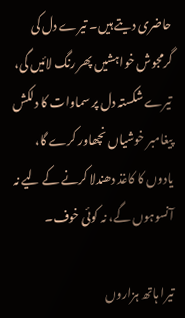حاضری دیتے ہیں۔ تیرے دل کی گرمجوش خواہشیں پھر رنگ لائیں گی، تیرے شکستہ دل پر سماوات کا دلکش پیغامبر خوشیاں نچھاور کرے گا، یادوں کا کاغذ دھندلا کرنے کے لیے نہ آنسوہوں گے، نہ کوئی خوف۔

تیرا ہاتھ ہزاروں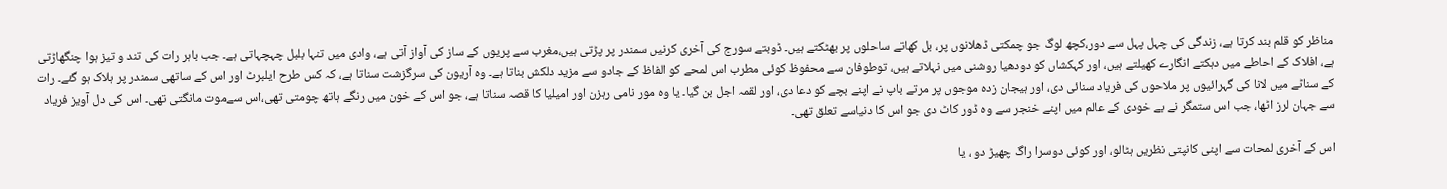مناظر کو قلم بند کرتا ہے، زندگی کی چہل پہل سے دور،کچھ لوگ جو چمکتی ڈھلانوں پر، بل کھاتے ساحلوں پر بھٹکتے ہیں۔ ڈوبتے سورج کی آخری کرنیں سمندر پر پڑتی ہیں،مغرب سے پریوں کے ساز کی آواز آتی ہے، وادی میں تنہا بلبل چہچہاتی ہے۔ جب باہر رات کی تند و تیز ہوا چنگھاڑتی ہے، افلاک کے احاطے میں دہکتے انگارے کھیلتے ہیں، اور کہکشاں کو دودھیا روشنی میں نہلاتے ہیں، توطوفان سے محفوظ کوئی مطرب اس لمحے کو الفاظ کے جادو سے مزید دلکش بناتا ہے۔ وہ آریون کی سرگزشت سناتا ہے، کہ کس طرح ایلبرٹ اور اس کے ساتھی سمندر پر ہلاک ہو گئے۔ رات کے سناٹے میں لانا کی گہرائیوں پر ملاحوں کی فریاد سنائی دی، اور ہیجان زدہ موجوں پر مرتے باپ نے اپنے بچے کو دعا دی، اور لقمہ اجل بن گیا۔ یا وہ مور نامی رہزن اور امیلیا کا قصہ سناتا ہے، جو اس کے خون میں رنگے ہاتھ چومتی تھی،اس سےموت مانگتی تھی۔ اس کی دل آویز فریاد سے جہان لرز اٹھا، جب اس ستمگر نے بے خودی کے عالم میں اپنے خنجر سے وہ ڈور کاٹ دی جو اس کا دنیاسے تعلق تھی۔

اس کے آخری لمحات سے اپنی کانپتی نظریں ہٹالو، اور کوئی دوسرا راگ چھیڑ دو ، یا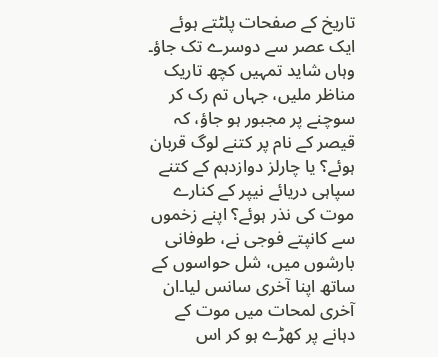تاریخ کے صفحات پلٹتے ہوئے ایک عصر سے دوسرے تک جاؤ۔ وہاں شاید تمہیں کچھ تاریک مناظر ملیں، جہاں تم رک کر سوچنے پر مجبور ہو جاؤ، کہ قیصر کے نام پر کتنے لوگ قربان ہوئے؟ یا چارلز دوازدہم کے کتنے سپاہی دریائے نیپر کے کنارے موت کی نذر ہوئے؟ اپنے زخموں سے کانپتے فوجی نے، طوفانی بارشوں میں، شل حواسوں کے ساتھ اپنا آخری سانس لیا۔ان آخری لمحات میں موت کے دہانے پر کھڑے ہو کر اس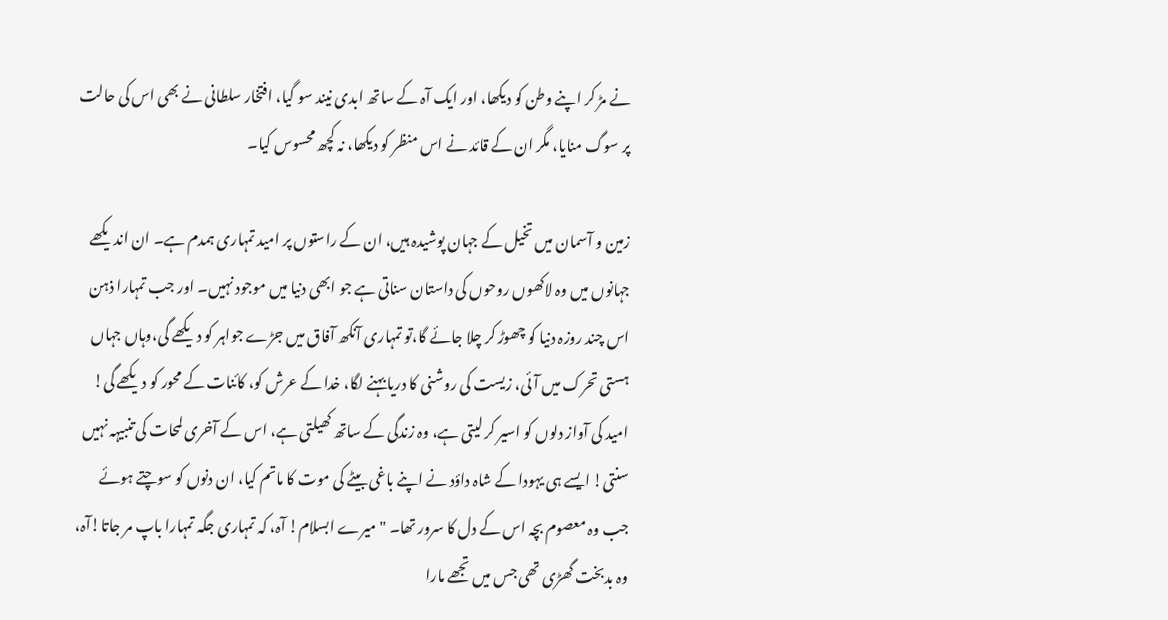نے مڑ کر اپنے وطن کو دیکھا، اور ایک آہ کے ساتھ ابدی نیند سو گیا، افتخار سلطانی نے بھی اس کی حالت پر سوگ منایا، مگر ان کے قائد نے اس منظر کو دیکھا، نہ کچھ محسوس کیا۔

زمین و آسمان میں تخیل کے جہان پوشیدہ ہیں، ان کے راستوں پر امید تمہاری ہمدم ہے۔ ان اندیکھے جہانوں میں وہ لاکھوں روحوں کی داستان سناتی ہے جو ابھی دنیا میں موجود نہیں۔ اور جب تمہارا ذہن اس چند روزہ دنیا کو چھوڑ کر چلا جائے گا،تو تمہاری آنکھ آفاق میں جڑے جواہر کو دیکھے گی،وہاں جہاں ہستی تحرک میں آئی، زیست کی روشنی کا دریا بہنے لگا، خدا کے عرش کو، کائنات کے محور کو دیکھے گی!
امید کی آواز دلوں کو اسیر کر لیتی ہے، وہ زندگی کے ساتھ کھیلتی ہے، اس کے آخری لمحات کی تنبیہہ نہیں سنتی! ایسے ہی یہودا کے شاہ داؤد نے اپنے باغی بیٹے کی موت کا ماتم کیا، ان دنوں کو سوچتے ہوئے جب وہ معصوم بچہ اس کے دل کا سرور تھا۔ " میرے ابسلام! آہ، کہ تمہاری جگہ تمہارا باپ مر جاتا!آہ، وہ بدبخت گھڑی تھی جس میں تجھے مارا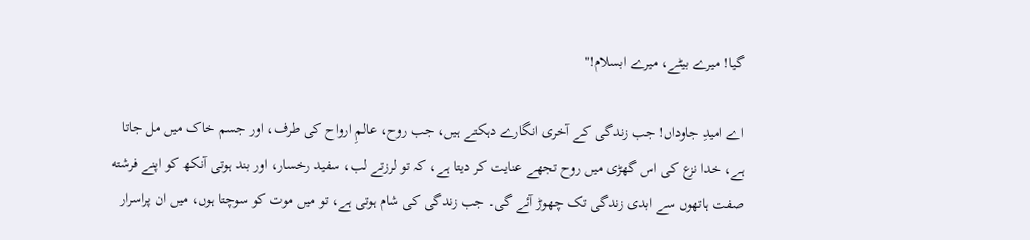گیا! میرے بیٹے، میرے ابسلام!"

اے امیدِ جاوداں! جب زندگی کے آخری انگارے دہکتے ہیں، جب روح، عالمِ ارواح کی طرف، اور جسم خاک میں مل جاتا ہے، خدا نزع کی اس گھڑی میں روح تجھے عنایت کر دیتا ہے، کہ تو لرزتے لب، سفید رخسار، اور بند ہوتی آنکھ کو اپنے فرشته صفت ہاتھوں سے ابدی زندگی تک چھوڑ آئے گی۔ جب زندگی کی شام ہوتی ہے، تو میں موت کو سوچتا ہوں، میں ان پراسرار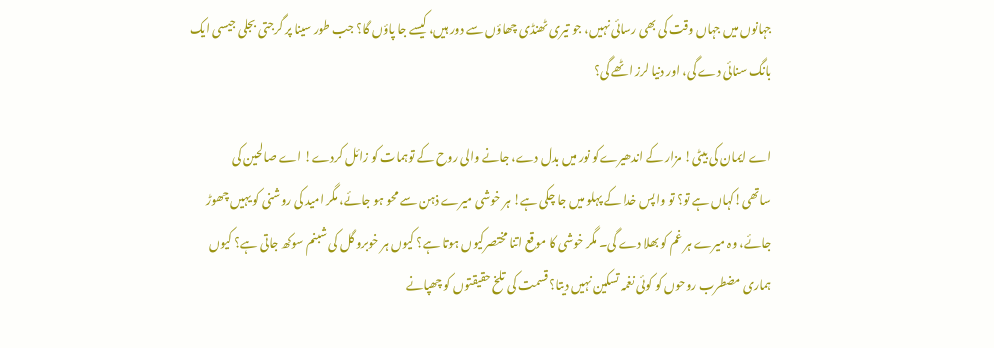جہانوں میں جہاں وقت کی بھی رسائی نہیں، جو تیری ٹھنڈی چھاؤں سے دور ہیں، کیسے جا پاؤں گا؟ جب طور سینا پر گرجتی بجلی جیسی ایک بانگ سنائی دے گی، اور دنیا لرز اٹھے گی؟

اے ایمان کی بیٹی! مزار کے اندھیرےکو نور میں بدل دے، جانے والی روح کے توہمات کو زائل کردے! اے صالحین کی ساتھی!کہاں ہے تو؟ تو واپس خدا کے پہلو میں جا چکی ہے! ہر خوشی میرے ذہن سے محو ہو جائے، مگر امید کی روشنی کو یہیں چھوڑ جائے، وہ میرے ہر غم کو بھلا دے گی۔ مگر خوشی کا موقع اتنا مختصرکیوں ہوتا ہے؟ کیوں ہر خوبرو گل کی شبنم سوکھ جاتی ہے؟ کیوں ہماری مضطرب روحوں کو کوئی نغمہ تسکین نہیں دیتا؟ قسمت کی تلخ حقیقتوں کو چھپانے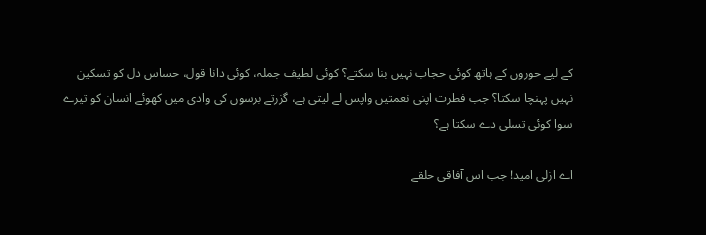کے لیے حوروں کے ہاتھ کوئی حجاب نہیں بنا سکتے؟ کوئی لطیف جملہ، کوئی دانا قول، حساس دل کو تسکین نہیں پہنچا سکتا؟ جب فطرت اپنی نعمتیں واپس لے لیتی ہے، گزرتے برسوں کی وادی میں کھوئے انسان کو تیرے سوا کوئی تسلی دے سکتا ہے؟

اے ازلی امید! جب اس آفاقی حلقے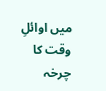میں اوائلِ وقت کا چرخہ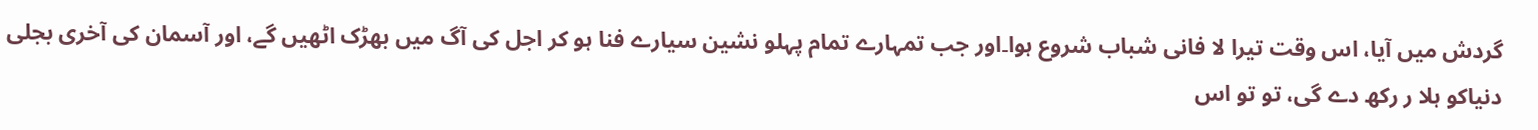گردش میں آیا، اس وقت تیرا لا فانی شباب شروع ہوا۔اور جب تمہارے تمام پہلو نشین سیارے فنا ہو کر اجل کی آگ میں بھڑک اٹھیں گے، اور آسمان کی آخری بجلی دنیاکو ہلا ر رکھ دے گی، تو تو اس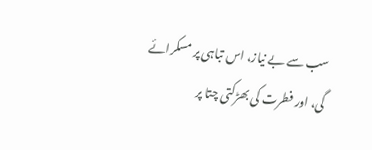سب سے بے نیاز، اس تباہی پر مسکرائے گی، اور فطرت کی بھڑکتی چتا پر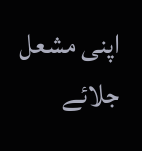اپنی مشعل جلائے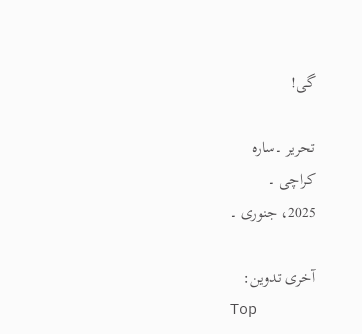گی!

تحریر ۔سارہ
کراچی ۔
2025، جنوری ۔

آخری تدوین:
Top